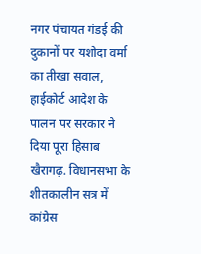नगर पंचायत गंडई की दुकानों पर यशोदा वर्मा का तीखा सवाल, हाईकोर्ट आदेश के पालन पर सरकार ने दिया पूरा हिसाब
खैरागढ़. विधानसभा के शीतकालीन सत्र में कांग्रेस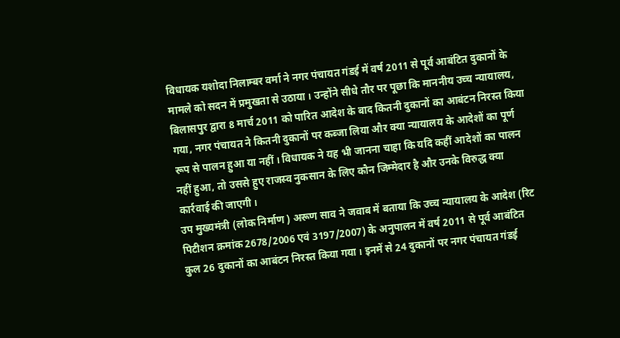विधायक यशोदा निलाम्बर वर्मा ने नगर पंचायत गंडई में वर्ष 2011 से पूर्व आबंटित दुकानों के मामले को सदन में प्रमुखता से उठाया। उन्होंने सीधे तौर पर पूछा कि माननीय उच्च न्यायालय, बिलासपुर द्वारा 8 मार्च 2011 को पारित आदेश के बाद कितनी दुकानों का आबंटन निरस्त किया गया, नगर पंचायत ने कितनी दुकानों पर कब्जा लिया और क्या न्यायालय के आदेशों का पूर्ण रूप से पालन हुआ या नहीं। विधायक ने यह भी जानना चाहा कि यदि कहीं आदेशों का पालन नहीं हुआ, तो उससे हुए राजस्व नुकसान के लिए कौन जिम्मेदार है और उनके विरुद्ध क्या कार्रवाई की जाएगी।
उप मुख्यमंत्री (लोक निर्माण) अरूण साव ने जवाब में बताया कि उच्च न्यायालय के आदेश (रिट पिटीशन क्रमांक 2678/2006 एवं 3197/2007) के अनुपालन में वर्ष 2011 से पूर्व आबंटित कुल 26 दुकानों का आबंटन निरस्त किया गया। इनमें से 24 दुकानों पर नगर पंचायत गंडई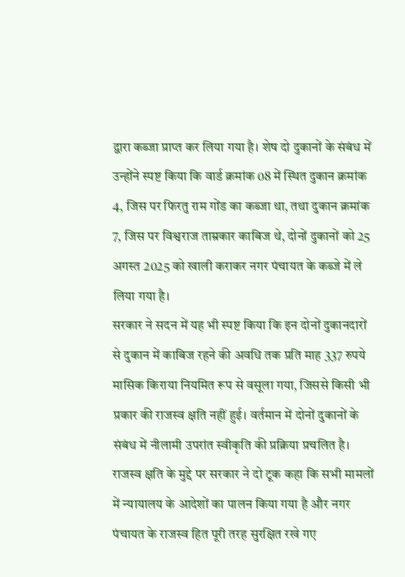द्वारा कब्जा प्राप्त कर लिया गया है। शेष दो दुकानों के संबंध में उन्होंने स्पष्ट किया कि वार्ड क्रमांक 08 में स्थित दुकान क्रमांक 4, जिस पर फिरतु राम गोंड का कब्जा था, तथा दुकान क्रमांक 7, जिस पर विश्वराज ताम्रकार काबिज थे, दोनों दुकानों को 25 अगस्त 2025 को खाली कराकर नगर पंचायत के कब्जे में ले लिया गया है।
सरकार ने सदन में यह भी स्पष्ट किया कि इन दोनों दुकानदारों से दुकान में काबिज रहने की अवधि तक प्रति माह 337 रुपये मासिक किराया नियमित रूप से वसूला गया, जिससे किसी भी प्रकार की राजस्व क्षति नहीं हुई। वर्तमान में दोनों दुकानों के संबंध में नीलामी उपरांत स्वीकृति की प्रक्रिया प्रचलित है। राजस्व क्षति के मुद्दे पर सरकार ने दो टूक कहा कि सभी मामलों में न्यायालय के आदेशों का पालन किया गया है और नगर पंचायत के राजस्व हित पूरी तरह सुरक्षित रखे गए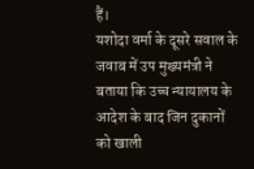हैं।
यशोदा वर्मा के दूसरे सवाल के जवाब में उप मुख्यमंत्री ने बताया कि उच्च न्यायालय के आदेश के बाद जिन दुकानों को खाली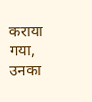कराया गया, उनका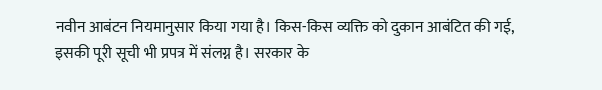नवीन आबंटन नियमानुसार किया गया है। किस-किस व्यक्ति को दुकान आबंटित की गई, इसकी पूरी सूची भी प्रपत्र में संलग्न है। सरकार के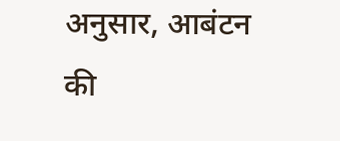अनुसार, आबंटन की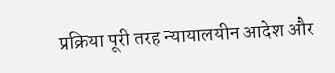प्रक्रिया पूरी तरह न्यायालयीन आदेश और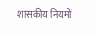शासकीय नियमों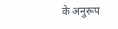के अनुरूप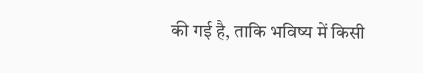की गई है, ताकि भविष्य में किसी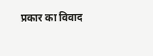प्रकार का विवाद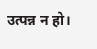उत्पन्न न हो।